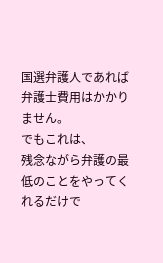国選弁護人であれば弁護士費用はかかりません。
でもこれは、
残念ながら弁護の最低のことをやってくれるだけで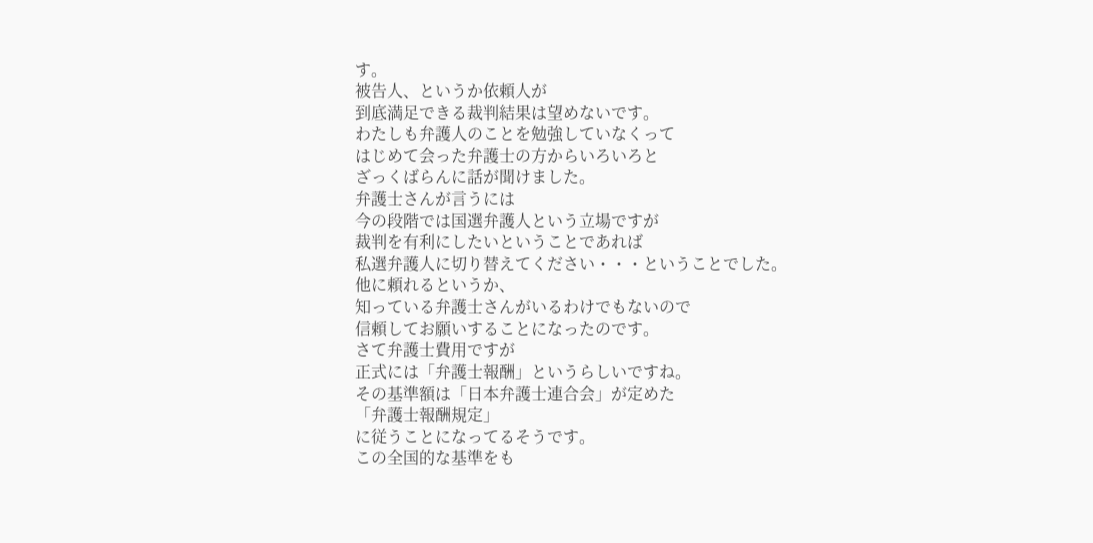す。
被告人、というか依頼人が
到底満足できる裁判結果は望めないです。
わたしも弁護人のことを勉強していなくって
はじめて会った弁護士の方からいろいろと
ざっくばらんに話が聞けました。
弁護士さんが言うには
今の段階では国選弁護人という立場ですが
裁判を有利にしたいということであれば
私選弁護人に切り替えてください・・・ということでした。
他に頼れるというか、
知っている弁護士さんがいるわけでもないので
信頼してお願いすることになったのです。
さて弁護士費用ですが
正式には「弁護士報酬」というらしいですね。
その基準額は「日本弁護士連合会」が定めた
「弁護士報酬規定」
に従うことになってるそうです。
この全国的な基準をも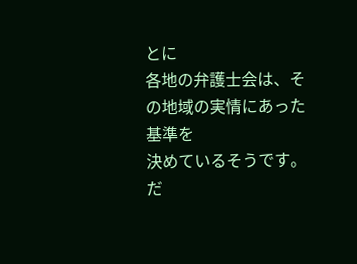とに
各地の弁護士会は、その地域の実情にあった基準を
決めているそうです。
だ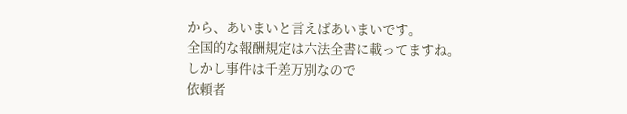から、あいまいと言えばあいまいです。
全国的な報酬規定は六法全書に載ってますね。
しかし事件は千差万別なので
依頼者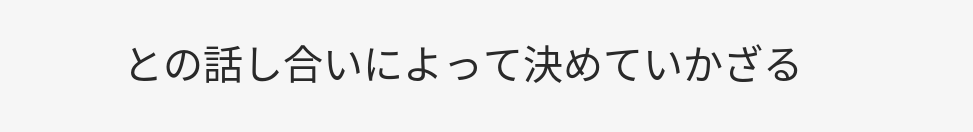との話し合いによって決めていかざる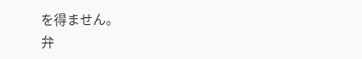を得ません。
弁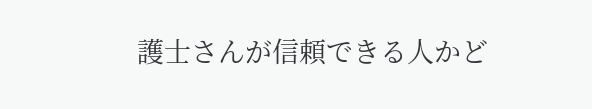護士さんが信頼できる人かど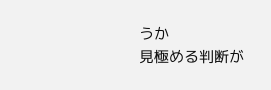うか
見極める判断が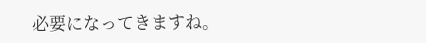必要になってきますね。